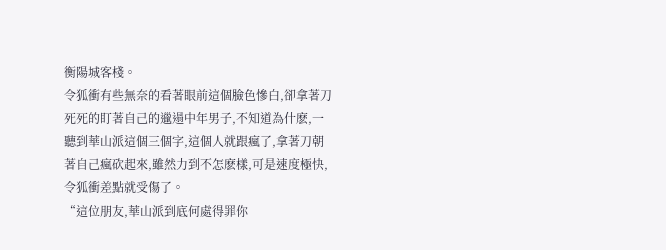衡陽城客棧。
令狐衝有些無奈的看著眼前這個臉色慘白,卻拿著刀死死的盯著自己的邋遢中年男子,不知道為什麽,一聽到華山派這個三個字,這個人就跟瘋了,拿著刀朝著自己瘋砍起來,雖然力到不怎麽樣,可是速度極快,令狐衝差點就受傷了。
“這位朋友,華山派到底何處得罪你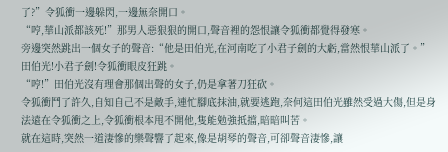了?”令狐衝一邊躲閃,一邊無奈開口。
“哼,華山派都該死!”那男人惡狠狠的開口,聲音裡的怨恨讓令狐衝都覺得發寒。
旁邊突然跳出一個女子的聲音:“他是田伯光,在河南吃了小君子劍的大虧,當然恨華山派了。”
田伯光!小君子劍!令狐衝眼皮狂跳。
“哼!”田伯光沒有理會那個出聲的女子,仍是拿著刀狂砍。
令狐衝鬥了許久,自知自己不是敵手,連忙腳底抹油,就要逃跑,奈何這田伯光雖然受過大傷,但是身法遠在令狐衝之上,令狐衝根本甩不開他,隻能勉強抵擋,暗暗叫苦。
就在這時,突然一道淒慘的樂聲響了起來,像是胡琴的聲音,可卻聲音淒慘,讓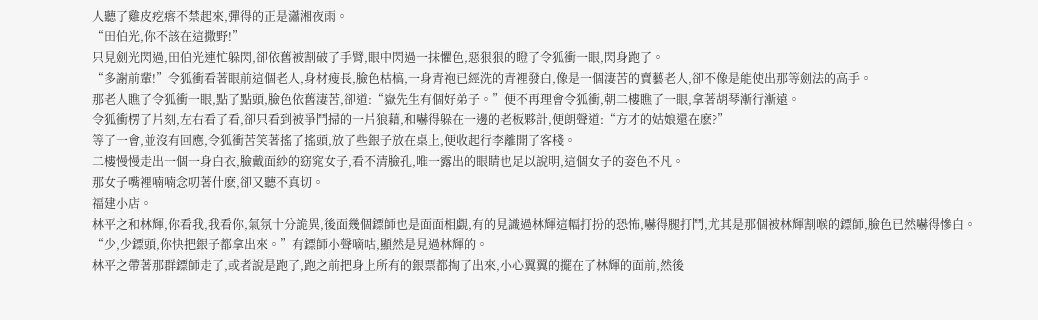人聽了雞皮疙瘩不禁起來,彈得的正是瀟湘夜雨。
“田伯光,你不該在這撒野!”
只見劍光閃過,田伯光連忙躲閃,卻依舊被割破了手臂,眼中閃過一抹懼色,惡狠狠的瞪了令狐衝一眼,閃身跑了。
“多謝前輩!”令狐衝看著眼前這個老人,身材瘦長,臉色枯槁,一身青袍已經洗的青裡發白,像是一個淒苦的賣藝老人,卻不像是能使出那等劍法的高手。
那老人瞧了令狐衝一眼,點了點頭,臉色依舊淒苦,卻道:“嶽先生有個好弟子。”便不再理會令狐衝,朝二樓瞧了一眼,拿著胡琴漸行漸遠。
令狐衝楞了片刻,左右看了看,卻只看到被爭鬥掃的一片狼藉,和嚇得躲在一邊的老板夥計,便朗聲道:“方才的姑娘還在麽?”
等了一會,並沒有回應,令狐衝苦笑著搖了搖頭,放了些銀子放在桌上,便收起行李離開了客棧。
二樓慢慢走出一個一身白衣,臉戴面紗的窈窕女子,看不清臉孔,唯一露出的眼睛也足以說明,這個女子的姿色不凡。
那女子嘴裡喃喃念叨著什麽,卻又聽不真切。
福建小店。
林平之和林輝,你看我,我看你,氣氛十分詭異,後面幾個鏢師也是面面相覷,有的見識過林輝這幅打扮的恐怖,嚇得腿打鬥,尤其是那個被林輝割喉的鏢師,臉色已然嚇得慘白。
“少,少鏢頭,你快把銀子都拿出來。”有鏢師小聲嘀咕,顯然是見過林輝的。
林平之帶著那群鏢師走了,或者說是跑了,跑之前把身上所有的銀票都掏了出來,小心翼翼的擺在了林輝的面前,然後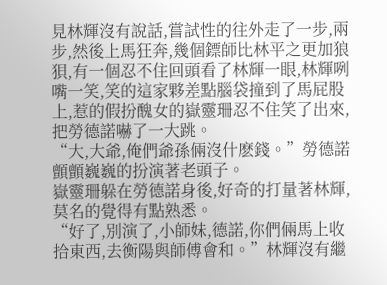見林輝沒有說話,嘗試性的往外走了一步,兩步,然後上馬狂奔,幾個鏢師比林平之更加狼狽,有一個忍不住回頭看了林輝一眼,林輝咧嘴一笑,笑的這家夥差點腦袋撞到了馬屁股上,惹的假扮醜女的嶽靈珊忍不住笑了出來,把勞德諾嚇了一大跳。
“大,大爺,俺們爺孫倆沒什麽錢。”勞德諾顫顫巍巍的扮演著老頭子。
嶽靈珊躲在勞德諾身後,好奇的打量著林輝,莫名的覺得有點熟悉。
“好了,別演了,小師妹,德諾,你們倆馬上收拾東西,去衡陽與師傅會和。”林輝沒有繼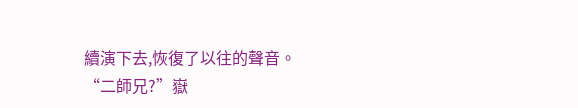續演下去,恢復了以往的聲音。
“二師兄?”嶽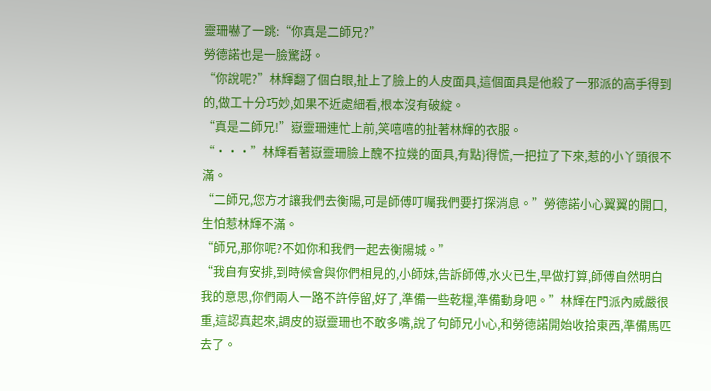靈珊嚇了一跳:“你真是二師兄?”
勞德諾也是一臉驚訝。
“你說呢?”林輝翻了個白眼,扯上了臉上的人皮面具,這個面具是他殺了一邪派的高手得到的,做工十分巧妙,如果不近處細看,根本沒有破綻。
“真是二師兄!”嶽靈珊連忙上前,笑嘻嘻的扯著林輝的衣服。
“・・・”林輝看著嶽靈珊臉上醜不拉幾的面具,有點}得慌,一把拉了下來,惹的小丫頭很不滿。
“二師兄,您方才讓我們去衡陽,可是師傅叮囑我們要打探消息。”勞德諾小心翼翼的開口,生怕惹林輝不滿。
“師兄,那你呢?不如你和我們一起去衡陽城。”
“我自有安排,到時候會與你們相見的,小師妹,告訴師傅,水火已生,早做打算,師傅自然明白我的意思,你們兩人一路不許停留,好了,準備一些乾糧,準備動身吧。”林輝在門派內威嚴很重,這認真起來,調皮的嶽靈珊也不敢多嘴,說了句師兄小心,和勞德諾開始收拾東西,準備馬匹去了。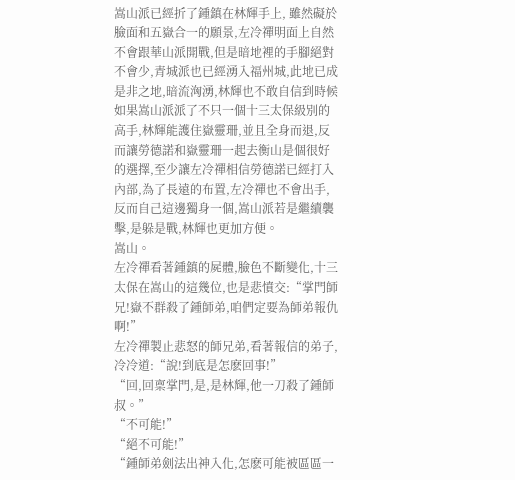嵩山派已經折了鍾鎮在林輝手上, 雖然礙於臉面和五嶽合一的願景,左冷禪明面上自然不會跟華山派開戰,但是暗地裡的手腳絕對不會少,青城派也已經湧入福州城,此地已成是非之地,暗流洶湧,林輝也不敢自信到時候如果嵩山派派了不只一個十三太保級別的高手,林輝能護住嶽靈珊,並且全身而退,反而讓勞德諾和嶽靈珊一起去衡山是個很好的選擇,至少讓左冷禪相信勞德諾已經打入內部,為了長遠的布置,左冷禪也不會出手,反而自己這邊獨身一個,嵩山派若是繼續襲擊,是躲是戰,林輝也更加方便。
嵩山。
左冷禪看著鍾鎮的屍體,臉色不斷變化,十三太保在嵩山的這幾位,也是悲憤交:“掌門師兄!嶽不群殺了鍾師弟,咱們定要為師弟報仇啊!”
左冷禪製止悲怒的師兄弟,看著報信的弟子,冷冷道:“說!到底是怎麽回事!”
“回,回稟掌門,是,是林輝,他一刀殺了鍾師叔。”
“不可能!”
“絕不可能!”
“鍾師弟劍法出神入化,怎麽可能被區區一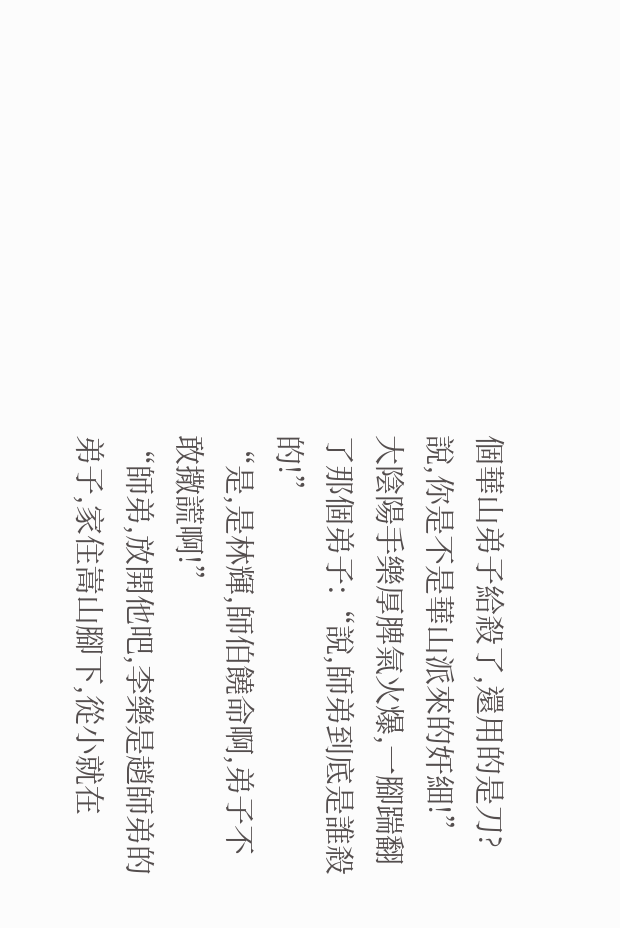個華山弟子給殺了,還用的是刀?說,你是不是華山派來的奸細!”
大陰陽手樂厚脾氣火爆,一腳踹翻了那個弟子:“說,師弟到底是誰殺的!”
“是,是林輝,師伯饒命啊,弟子不敢撒謊啊!”
“師弟,放開他吧,李樂是趙師弟的弟子,家住嵩山腳下,從小就在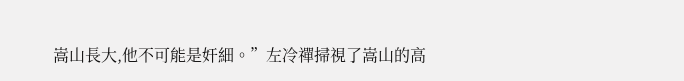嵩山長大,他不可能是奸細。”左冷禪掃視了嵩山的高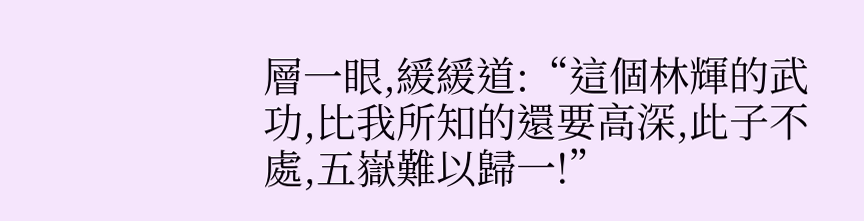層一眼,緩緩道:“這個林輝的武功,比我所知的還要高深,此子不處,五嶽難以歸一!”